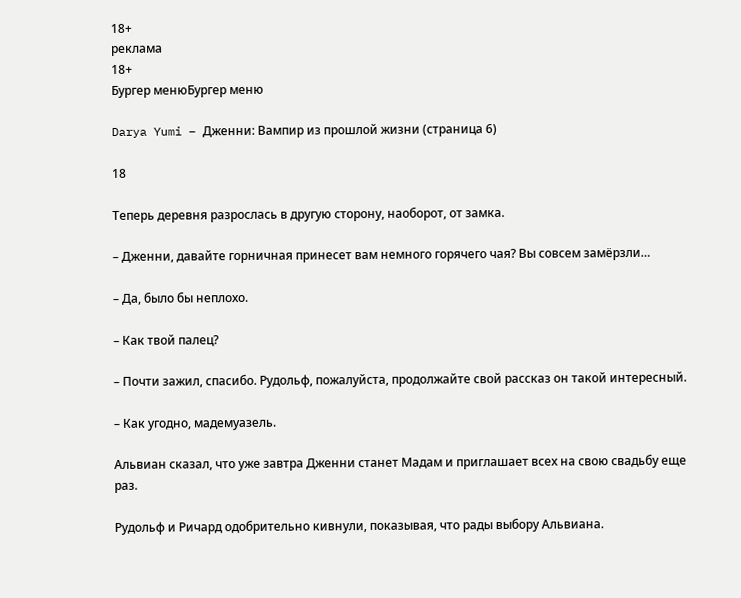18+
реклама
18+
Бургер менюБургер меню

Darya Yumi – Дженни: Вампир из прошлой жизни (страница 6)

18

Теперь деревня разрослась в другую сторону, наоборот, от замка.

– Дженни, давайте горничная принесет вам немного горячего чая? Вы совсем замёрзли…

– Да, было бы неплохо.

– Как твой палец?

– Почти зажил, спасибо. Рудольф, пожалуйста, продолжайте свой рассказ он такой интересный.

– Как угодно, мадемуазель.

Альвиан сказал, что уже завтра Дженни станет Мадам и приглашает всех на свою свадьбу еще раз.

Рудольф и Ричард одобрительно кивнули, показывая, что рады выбору Альвиана.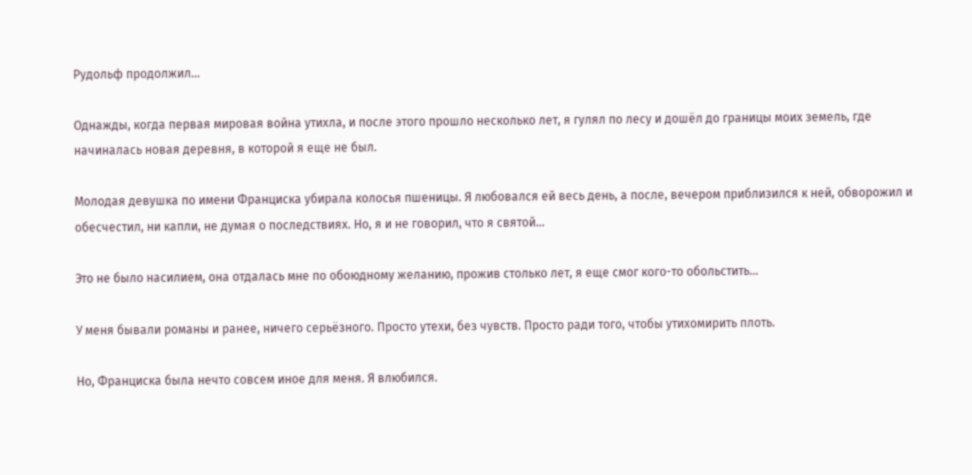Рудольф продолжил…

Однажды, когда первая мировая война утихла, и после этого прошло несколько лет, я гулял по лесу и дошёл до границы моих земель, где начиналась новая деревня, в которой я еще не был.

Молодая девушка по имени Франциска убирала колосья пшеницы. Я любовался ей весь день, а после, вечером приблизился к ней, обворожил и обесчестил, ни капли, не думая о последствиях. Но, я и не говорил, что я святой…

Это не было насилием, она отдалась мне по обоюдному желанию, прожив столько лет, я еще смог кого-то обольстить…

У меня бывали романы и ранее, ничего серьёзного. Просто утехи, без чувств. Просто ради того, чтобы утихомирить плоть.

Но, Франциска была нечто совсем иное для меня. Я влюбился.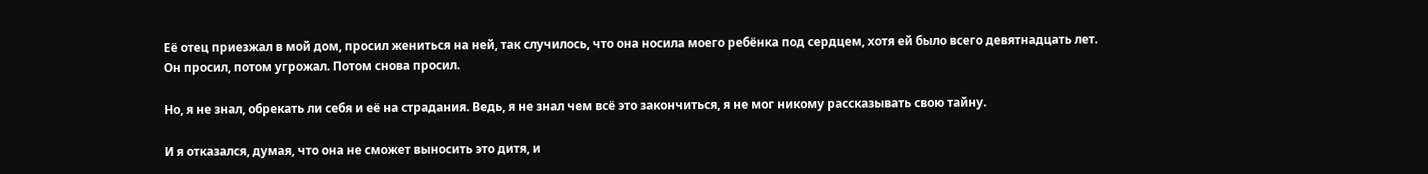Её отец приезжал в мой дом, просил жениться на ней, так случилось, что она носила моего ребёнка под сердцем, хотя ей было всего девятнадцать лет. Он просил, потом угрожал. Потом снова просил.

Но, я не знал, обрекать ли себя и её на страдания. Ведь, я не знал чем всё это закончиться, я не мог никому рассказывать свою тайну.

И я отказался, думая, что она не сможет выносить это дитя, и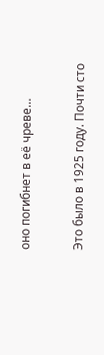оно погибнет в её чреве…

Это было в 1925 году. Почти сто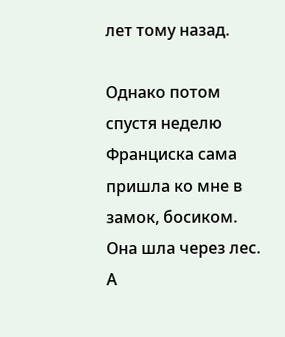лет тому назад.

Однако потом спустя неделю Франциска сама пришла ко мне в замок, босиком. Она шла через лес. А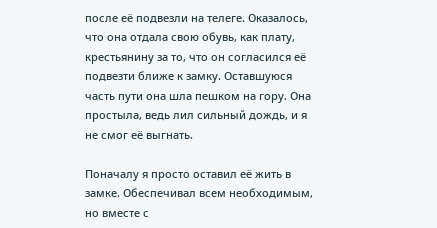после её подвезли на телеге. Оказалось, что она отдала свою обувь, как плату, крестьянину за то, что он согласился её подвезти ближе к замку. Оставшуюся часть пути она шла пешком на гору. Она простыла, ведь лил сильный дождь, и я не смог её выгнать.

Поначалу я просто оставил её жить в замке. Обеспечивал всем необходимым, но вместе с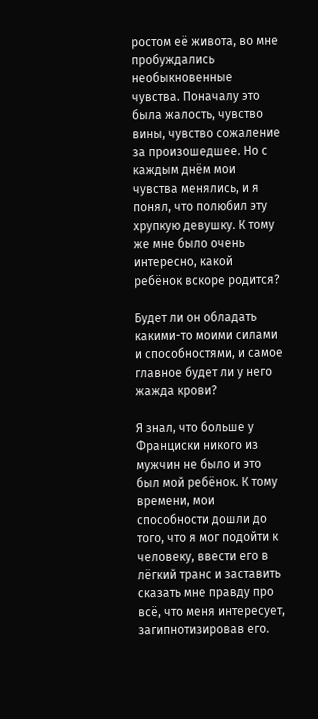ростом её живота, во мне пробуждались необыкновенные чувства. Поначалу это была жалость, чувство вины, чувство сожаление за произошедшее. Но с каждым днём мои чувства менялись, и я понял, что полюбил эту хрупкую девушку. К тому же мне было очень интересно, какой ребёнок вскоре родится?

Будет ли он обладать какими-то моими силами и способностями, и самое главное будет ли у него жажда крови?

Я знал, что больше у Франциски никого из мужчин не было и это был мой ребёнок. К тому времени, мои способности дошли до того, что я мог подойти к человеку, ввести его в лёгкий транс и заставить сказать мне правду про всё, что меня интересует, загипнотизировав его.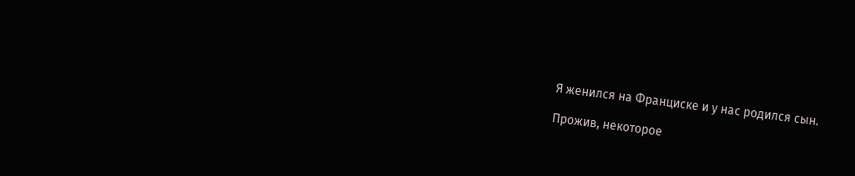Я женился на Франциске и у нас родился сын.

Прожив, некоторое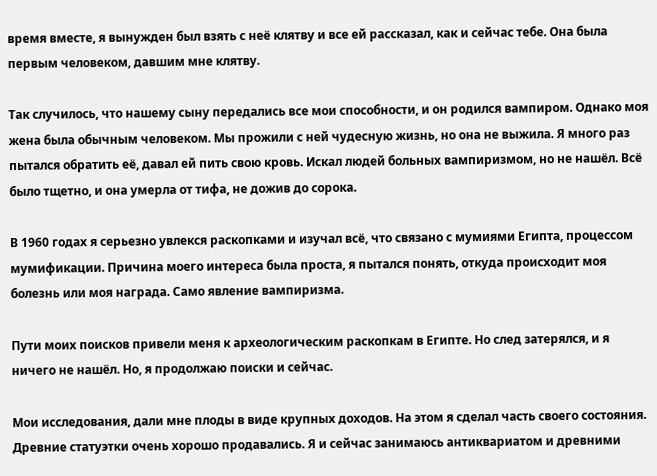время вместе, я вынужден был взять с неё клятву и все ей рассказал, как и сейчас тебе. Она была первым человеком, давшим мне клятву.

Так случилось, что нашему сыну передались все мои способности, и он родился вампиром. Однако моя жена была обычным человеком. Мы прожили с ней чудесную жизнь, но она не выжила. Я много раз пытался обратить её, давал ей пить свою кровь. Искал людей больных вампиризмом, но не нашёл. Всё было тщетно, и она умерла от тифа, не дожив до сорока.

В 1960 годах я серьезно увлекся раскопками и изучал всё, что связано с мумиями Египта, процессом мумификации. Причина моего интереса была проста, я пытался понять, откуда происходит моя болезнь или моя награда. Само явление вампиризма.

Пути моих поисков привели меня к археологическим раскопкам в Египте. Но след затерялся, и я ничего не нашёл. Но, я продолжаю поиски и сейчас.

Мои исследования, дали мне плоды в виде крупных доходов. На этом я сделал часть своего состояния. Древние статуэтки очень хорошо продавались. Я и сейчас занимаюсь антиквариатом и древними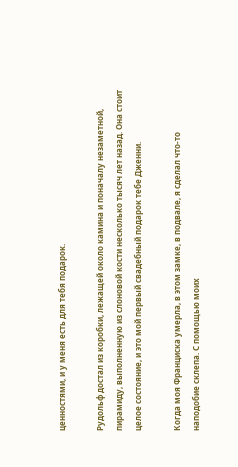ценностями, и у меня есть для тебя подарок.

Рудольф достал из коробки, лежащей около камина и поначалу незаметной, пирамиду, выполненную из слоновой кости несколько тысяч лет назад. Она стоит целое состояние, и это мой первый свадебный подарок тебе Дженни.

Когда моя Франциска умерла, в этом замке, в подвале, я сделал что-то наподобие склепа. С помощью моих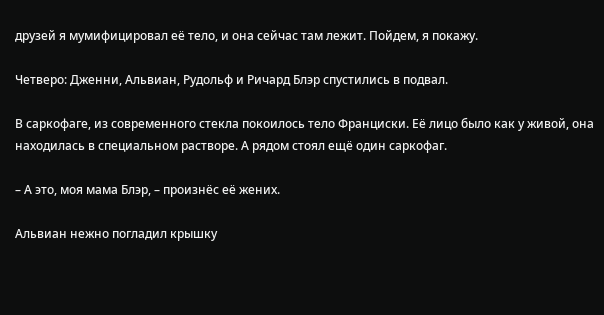друзей я мумифицировал её тело, и она сейчас там лежит. Пойдем, я покажу.

Четверо: Дженни, Альвиан, Рудольф и Ричард Блэр спустились в подвал.

В саркофаге, из современного стекла покоилось тело Франциски. Её лицо было как у живой, она находилась в специальном растворе. А рядом стоял ещё один саркофаг.

– А это, моя мама Блэр, – произнёс её жених.

Альвиан нежно погладил крышку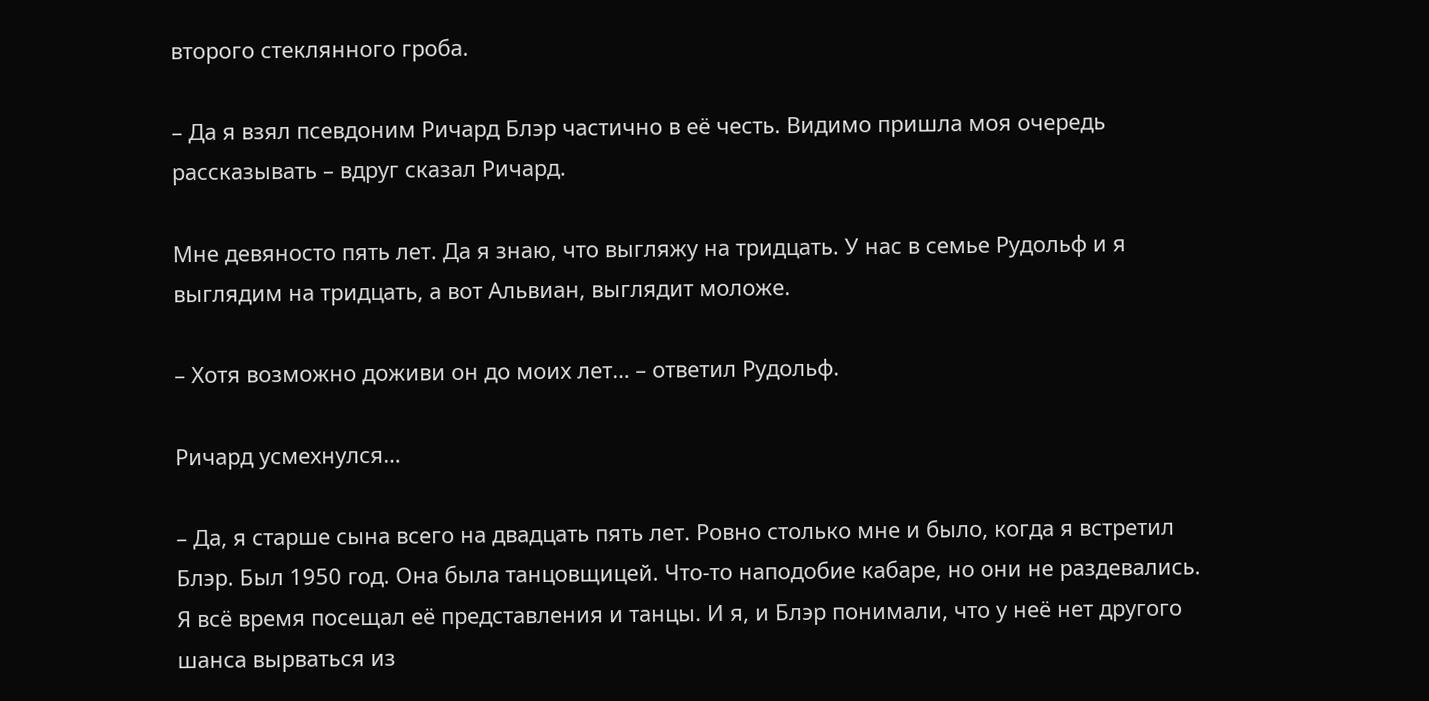второго стеклянного гроба.

– Да я взял псевдоним Ричард Блэр частично в её честь. Видимо пришла моя очередь рассказывать – вдруг сказал Ричард.

Мне девяносто пять лет. Да я знаю, что выгляжу на тридцать. У нас в семье Рудольф и я выглядим на тридцать, а вот Альвиан, выглядит моложе.

– Хотя возможно доживи он до моих лет… – ответил Рудольф.

Ричард усмехнулся…

– Да, я старше сына всего на двадцать пять лет. Ровно столько мне и было, когда я встретил Блэр. Был 1950 год. Она была танцовщицей. Что-то наподобие кабаре, но они не раздевались. Я всё время посещал её представления и танцы. И я, и Блэр понимали, что у неё нет другого шанса вырваться из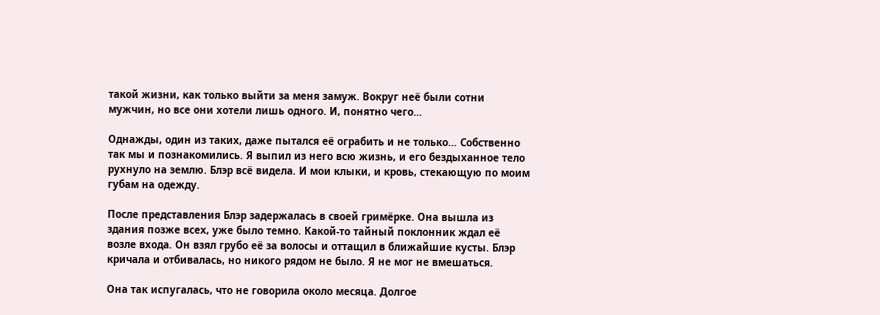такой жизни, как только выйти за меня замуж. Вокруг неё были сотни мужчин, но все они хотели лишь одного. И, понятно чего…

Однажды, один из таких, даже пытался её ограбить и не только… Собственно так мы и познакомились. Я выпил из него всю жизнь, и его бездыханное тело рухнуло на землю. Блэр всё видела. И мои клыки, и кровь, стекающую по моим губам на одежду.

После представления Блэр задержалась в своей гримёрке. Она вышла из здания позже всех, уже было темно. Какой-то тайный поклонник ждал её возле входа. Он взял грубо её за волосы и оттащил в ближайшие кусты. Блэр кричала и отбивалась, но никого рядом не было. Я не мог не вмешаться.

Она так испугалась, что не говорила около месяца. Долгое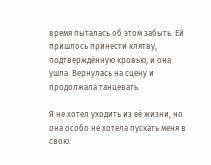время пыталась об этом забыть. Ей пришлось принести клятву, подтверждённую кровью, и она ушла. Вернулась на сцену и продолжала танцевать.

Я не хотел уходить из её жизни, но она особо не хотела пускать меня в свою.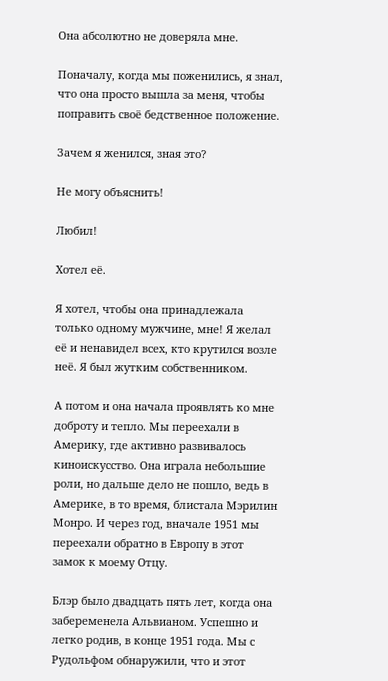Она абсолютно не доверяла мне.

Поначалу, когда мы поженились, я знал, что она просто вышла за меня, чтобы поправить своё бедственное положение.

Зачем я женился, зная это?

Не могу объяснить!

Любил!

Хотел её.

Я хотел, чтобы она принадлежала только одному мужчине, мне! Я желал её и ненавидел всех, кто крутился возле неё. Я был жутким собственником.

А потом и она начала проявлять ко мне доброту и тепло. Мы переехали в Америку, где активно развивалось киноискусство. Она играла небольшие роли, но дальше дело не пошло, ведь в Америке, в то время, блистала Мэрилин Монро. И через год, вначале 1951 мы переехали обратно в Европу в этот замок к моему Отцу.

Блэр было двадцать пять лет, когда она забеременела Альвианом. Успешно и легко родив, в конце 1951 года. Мы с Рудольфом обнаружили, что и этот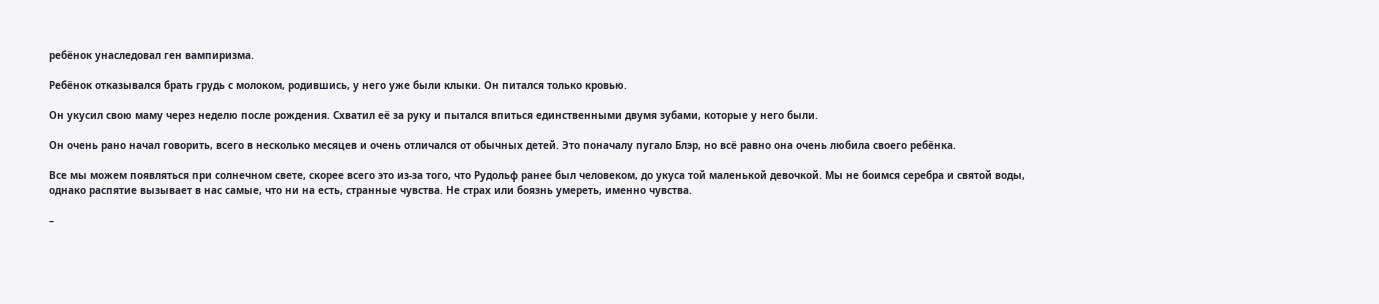ребёнок унаследовал ген вампиризма.

Ребёнок отказывался брать грудь с молоком, родившись, у него уже были клыки. Он питался только кровью.

Он укусил свою маму через неделю после рождения. Схватил её за руку и пытался впиться единственными двумя зубами, которые у него были.

Он очень рано начал говорить, всего в несколько месяцев и очень отличался от обычных детей. Это поначалу пугало Блэр, но всё равно она очень любила своего ребёнка.

Все мы можем появляться при солнечном свете, скорее всего это из-за того, что Рудольф ранее был человеком, до укуса той маленькой девочкой. Мы не боимся серебра и святой воды, однако распятие вызывает в нас самые, что ни на есть, странные чувства. Не страх или боязнь умереть, именно чувства.

–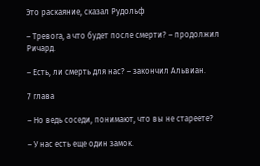Это раскаяние, сказал Рудольф

– Тревога, а что будет после смерти? – продолжил Ричард.

– Есть, ли смерть для нас? – закончил Альвиан.

7 глава

– Но ведь соседи, понимают, что вы не стареете?

– У нас есть еще один замок.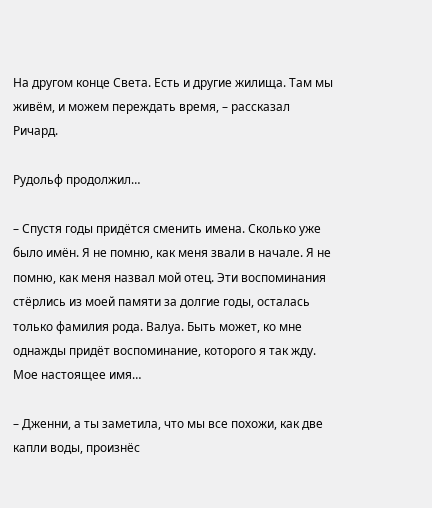На другом конце Света. Есть и другие жилища. Там мы живём, и можем переждать время, – рассказал Ричард.

Рудольф продолжил…

– Спустя годы придётся сменить имена. Сколько уже было имён. Я не помню, как меня звали в начале. Я не помню, как меня назвал мой отец. Эти воспоминания стёрлись из моей памяти за долгие годы, осталась только фамилия рода. Валуа. Быть может, ко мне однажды придёт воспоминание, которого я так жду. Мое настоящее имя…

– Дженни, а ты заметила, что мы все похожи, как две капли воды, произнёс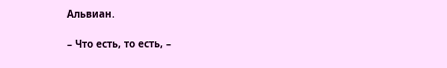Альвиан.

– Что есть, то есть, –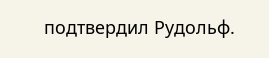подтвердил Рудольф.